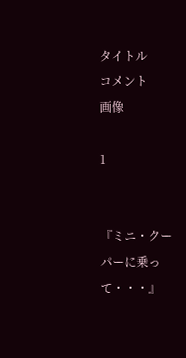タイトル
コメント
画像

1


『ミニ・クーパーに乗って・・・』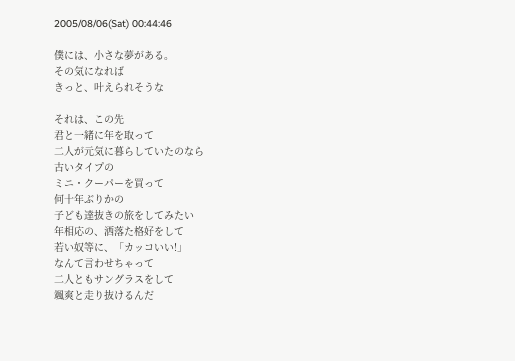2005/08/06(Sat) 00:44:46

僕には、小さな夢がある。
その気になれば
きっと、叶えられそうな

それは、この先
君と一緒に年を取って
二人が元気に暮らしていたのなら
古いタイプの
ミニ・クーパーを買って
何十年ぶりかの
子ども達抜きの旅をしてみたい
年相応の、洒落た格好をして
若い奴等に、「カッコいい!」
なんて言わせちゃって
二人ともサングラスをして
颯爽と走り抜けるんだ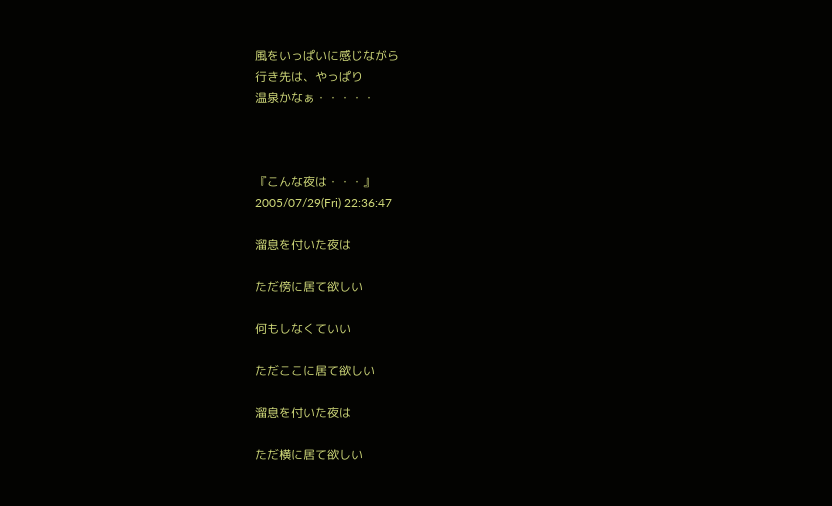風をいっぱいに感じながら
行き先は、やっぱり
温泉かなぁ・・・・・



『こんな夜は・・・』
2005/07/29(Fri) 22:36:47

溜息を付いた夜は

ただ傍に居て欲しい

何もしなくていい

ただここに居て欲しい

溜息を付いた夜は

ただ横に居て欲しい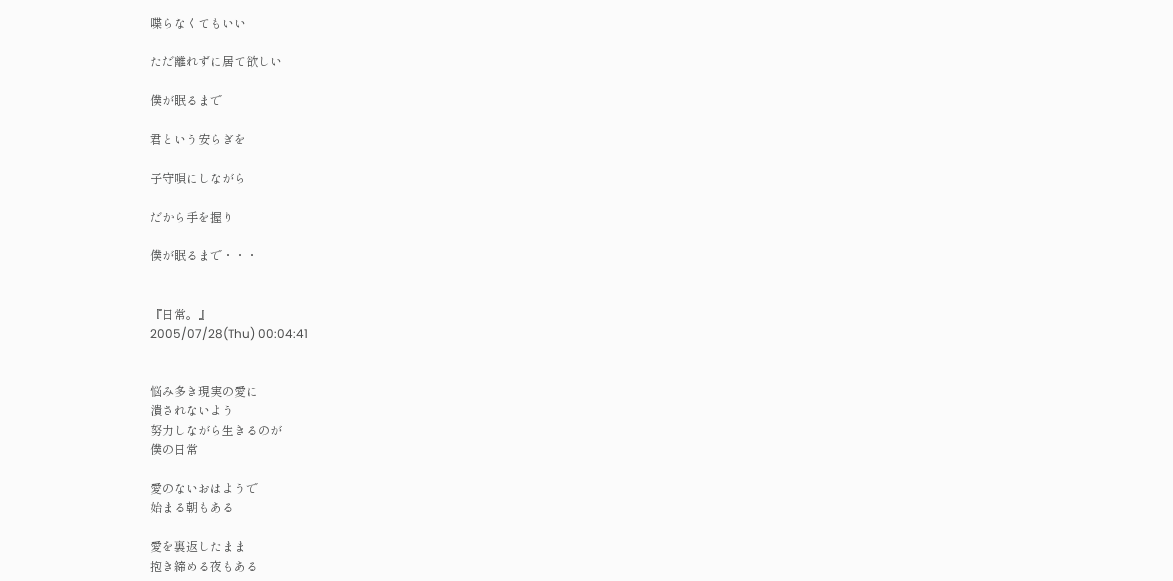喋らなくてもいい

ただ離れずに居て欲しい

僕が眠るまで

君という安らぎを

子守唄にしながら

だから手を握り

僕が眠るまで・・・


『日常。』
2005/07/28(Thu) 00:04:41


悩み多き現実の愛に
潰されないよう
努力しながら生きるのが
僕の日常

愛のないおはようで
始まる朝もある

愛を裏返したまま
抱き締める夜もある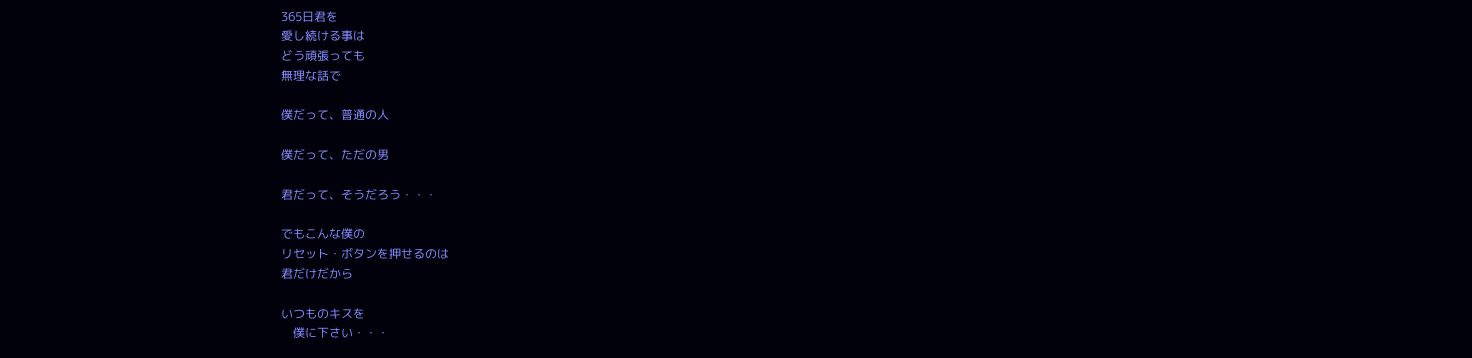365日君を
愛し続ける事は
どう頑張っても
無理な話で

僕だって、普通の人

僕だって、ただの男

君だって、そうだろう・・・

でもこんな僕の
リセット・ボタンを押せるのは
君だけだから

いつものキスを
    僕に下さい・・・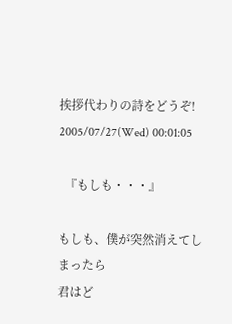挨拶代わりの詩をどうぞ!
2005/07/27(Wed) 00:01:05

  『もしも・・・』

もしも、僕が突然消えてしまったら
君はど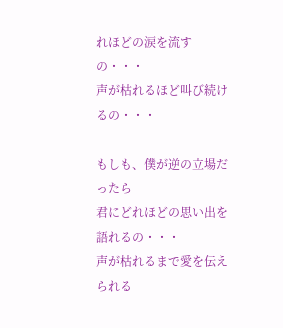れほどの涙を流すの・・・
声が枯れるほど叫び続けるの・・・

もしも、僕が逆の立場だったら
君にどれほどの思い出を語れるの・・・
声が枯れるまで愛を伝えられる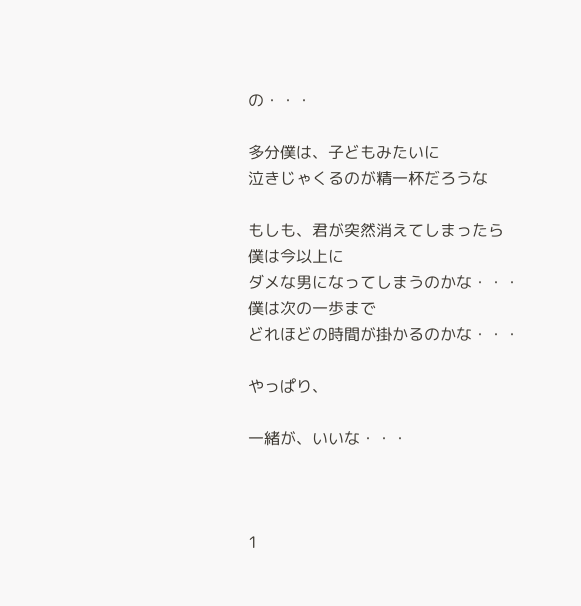の・・・

多分僕は、子どもみたいに
泣きじゃくるのが精一杯だろうな

もしも、君が突然消えてしまったら
僕は今以上に
ダメな男になってしまうのかな・・・
僕は次の一歩まで
どれほどの時間が掛かるのかな・・・

やっぱり、

一緒が、いいな・・・



1